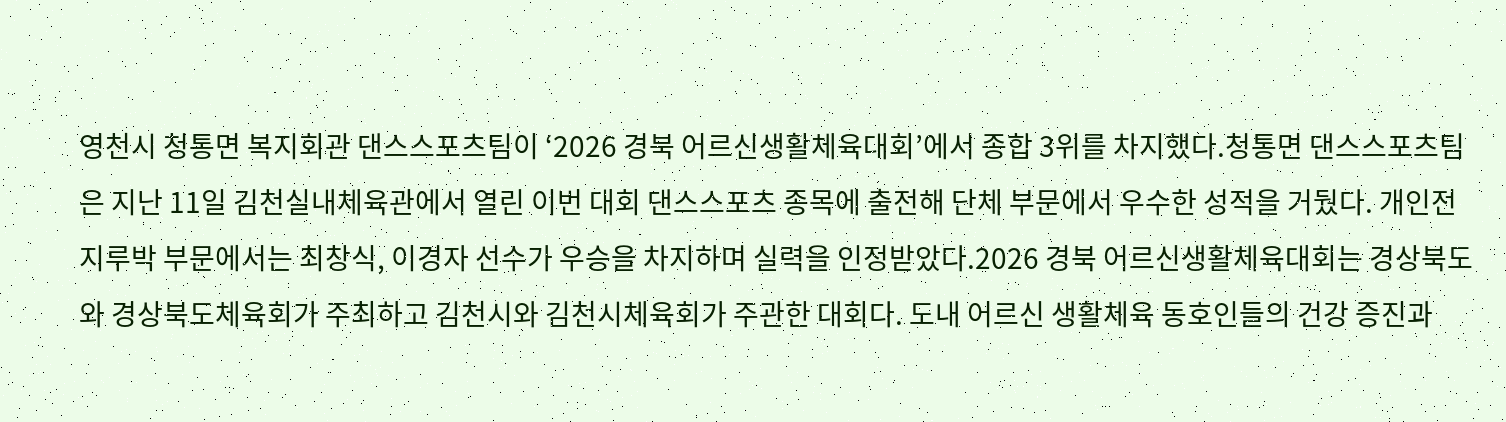영천시 청통면 복지회관 댄스스포츠팀이 ‘2026 경북 어르신생활체육대회’에서 종합 3위를 차지했다.청통면 댄스스포츠팀은 지난 11일 김천실내체육관에서 열린 이번 대회 댄스스포츠 종목에 출전해 단체 부문에서 우수한 성적을 거뒀다. 개인전 지루박 부문에서는 최창식, 이경자 선수가 우승을 차지하며 실력을 인정받았다.2026 경북 어르신생활체육대회는 경상북도와 경상북도체육회가 주최하고 김천시와 김천시체육회가 주관한 대회다. 도내 어르신 생활체육 동호인들의 건강 증진과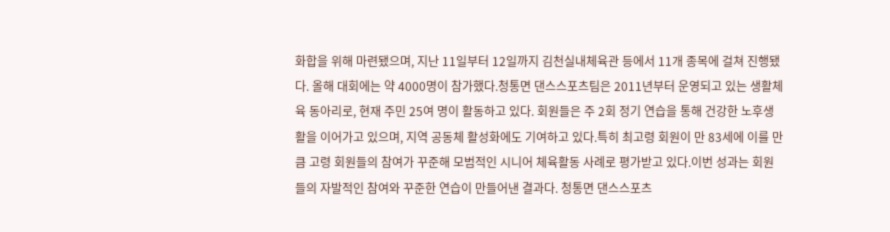화합을 위해 마련됐으며, 지난 11일부터 12일까지 김천실내체육관 등에서 11개 종목에 걸쳐 진행됐다. 올해 대회에는 약 4000명이 참가했다.청통면 댄스스포츠팀은 2011년부터 운영되고 있는 생활체육 동아리로, 현재 주민 25여 명이 활동하고 있다. 회원들은 주 2회 정기 연습을 통해 건강한 노후생활을 이어가고 있으며, 지역 공동체 활성화에도 기여하고 있다.특히 최고령 회원이 만 83세에 이를 만큼 고령 회원들의 참여가 꾸준해 모범적인 시니어 체육활동 사례로 평가받고 있다.이번 성과는 회원들의 자발적인 참여와 꾸준한 연습이 만들어낸 결과다. 청통면 댄스스포츠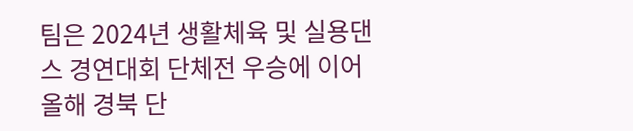팀은 2024년 생활체육 및 실용댄스 경연대회 단체전 우승에 이어 올해 경북 단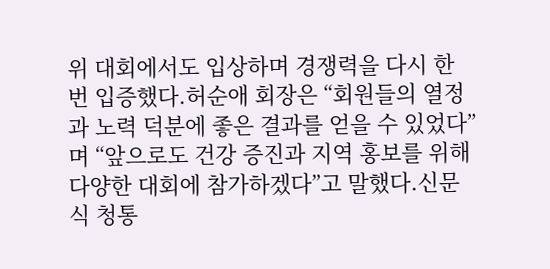위 대회에서도 입상하며 경쟁력을 다시 한 번 입증했다.허순애 회장은 “회원들의 열정과 노력 덕분에 좋은 결과를 얻을 수 있었다”며 “앞으로도 건강 증진과 지역 홍보를 위해 다양한 대회에 참가하겠다”고 말했다.신문식 청통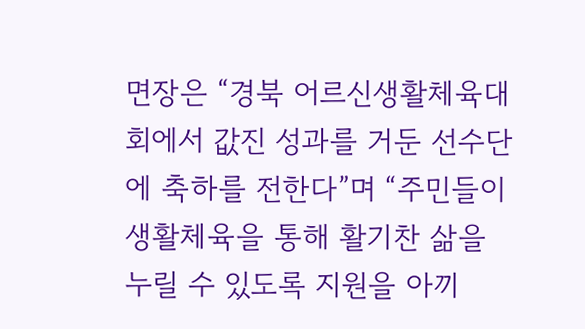면장은 “경북 어르신생활체육대회에서 값진 성과를 거둔 선수단에 축하를 전한다”며 “주민들이 생활체육을 통해 활기찬 삶을 누릴 수 있도록 지원을 아끼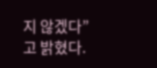지 않겠다”고 밝혔다.